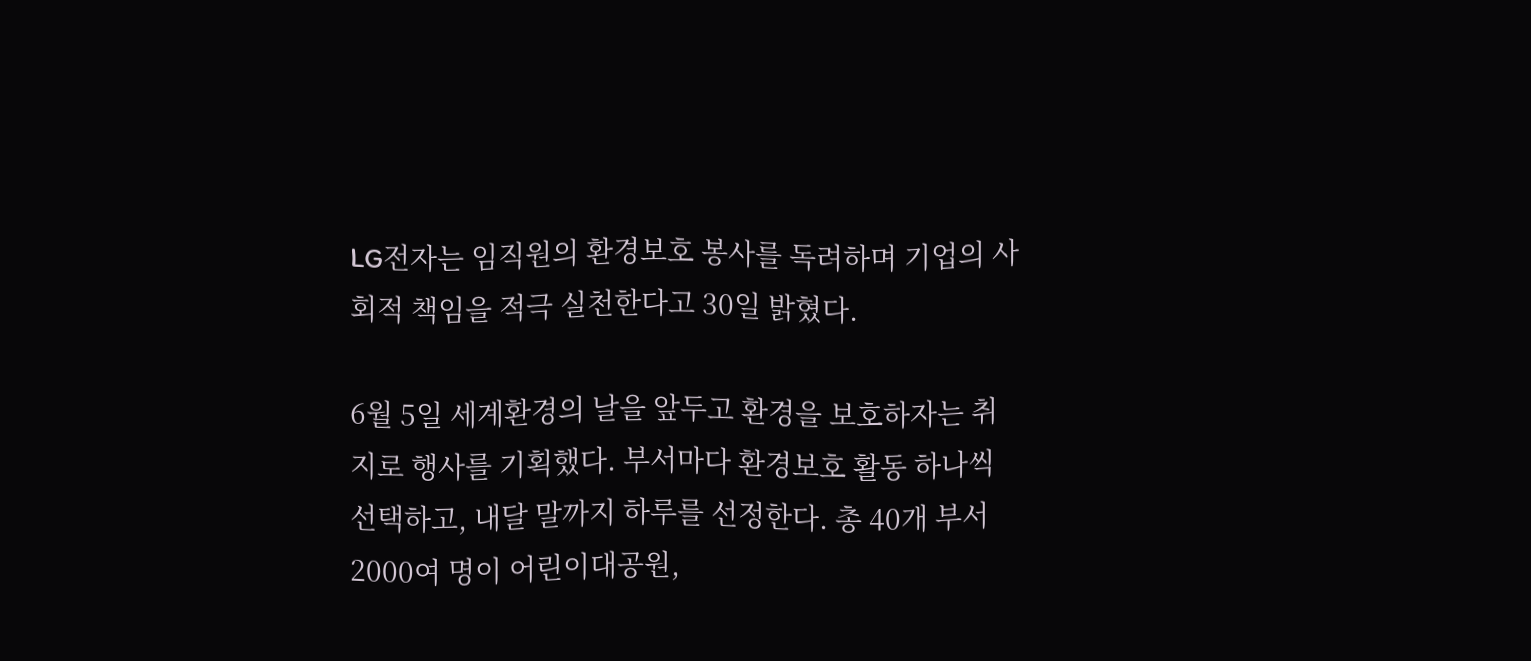LG전자는 임직원의 환경보호 봉사를 독려하며 기업의 사회적 책임을 적극 실천한다고 30일 밝혔다.

6월 5일 세계환경의 날을 앞두고 환경을 보호하자는 취지로 행사를 기획했다. 부서마다 환경보호 활동 하나씩 선택하고, 내달 말까지 하루를 선정한다. 총 40개 부서 2000여 명이 어린이대공원,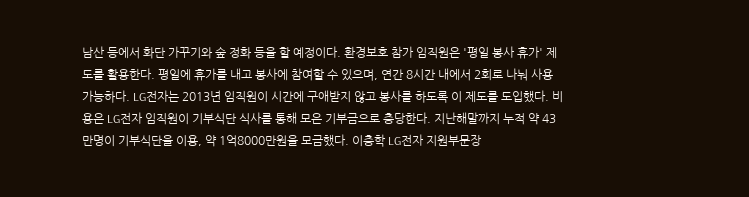남산 등에서 화단 가꾸기와 숲 정화 등을 할 예정이다. 환경보호 참가 임직원은 '평일 봉사 휴가' 제도를 활용한다. 평일에 휴가를 내고 봉사에 참여할 수 있으며, 연간 8시간 내에서 2회로 나눠 사용 가능하다. LG전자는 2013년 임직원이 시간에 구애받지 않고 봉사를 하도록 이 제도를 도입했다. 비용은 LG전자 임직원이 기부식단 식사를 통해 모은 기부금으로 충당한다. 지난해말까지 누적 약 43만명이 기부식단을 이용, 약 1억8000만원을 모금했다. 이충학 LG전자 지원부문장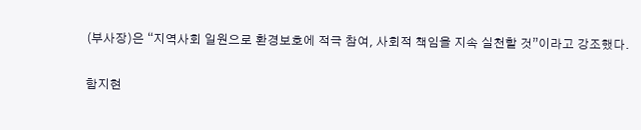(부사장)은 “지역사회 일원으로 환경보호에 적극 참여, 사회적 책임을 지속 실천할 것”이라고 강조했다.

함지현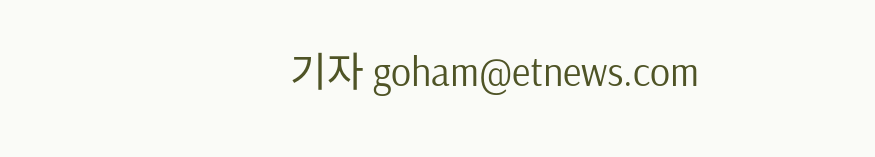기자 goham@etnews.com